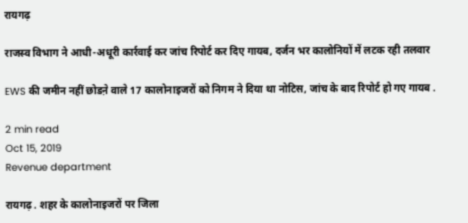रायगढ़

राजस्व विभाग ने आधी-अधूरी कार्रवाई कर जांच रिपोर्ट कर दिए गायब, दर्जन भर कालोनियों में लटक रही तलवार

EWS की जमीन नहीं छोडऩे वाले 17 कालोनाइजरों को निगम ने दिया था नोटिस, जांच के बाद रिपोर्ट हो गए गायब .

2 min read
Oct 15, 2019
Revenue department

रायगढ़ . शहर के कालोनाइजरों पर जिला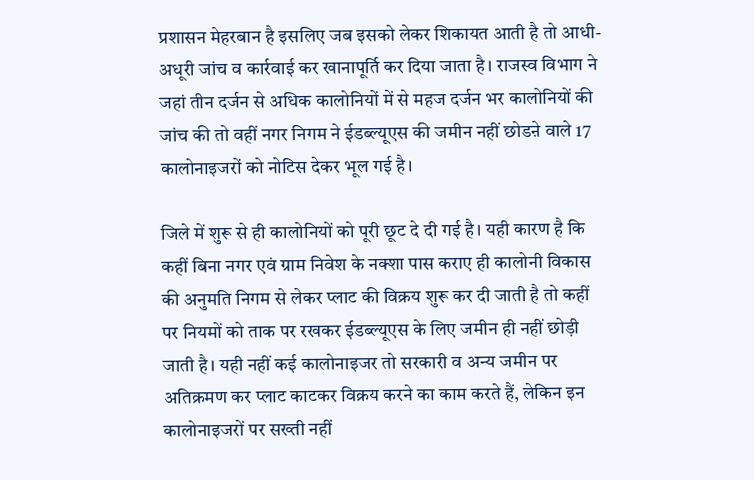प्रशासन मेहरबान है इसलिए जब इसको लेकर शिकायत आती है तो आधी-अधूरी जांच व कार्रवाई कर खानापूर्ति कर दिया जाता है। राजस्व विभाग ने जहां तीन दर्जन से अधिक कालोनियों में से महज दर्जन भर कालोनियों की जांच की तो वहीं नगर निगम ने ईडब्ल्यूएस की जमीन नहीं छोडऩे वाले 17 कालोनाइजरों को नोटिस देकर भूल गई है।

जिले में शुरू से ही कालोनियों को पूरी छूट दे दी गई है। यही कारण है कि कहीं बिना नगर एवं ग्राम निवेश के नक्शा पास कराए ही कालोनी विकास की अनुमति निगम से लेकर प्लाट की विक्रय शुरू कर दी जाती है तो कहीं पर नियमों को ताक पर रखकर ईडब्ल्यूएस के लिए जमीन ही नहीं छोड़ी जाती है। यही नहीं कई कालोनाइजर तो सरकारी व अन्य जमीन पर अतिक्रमण कर प्लाट काटकर विक्रय करने का काम करते हैं, लेकिन इन कालोनाइजरों पर सख्ती नहीं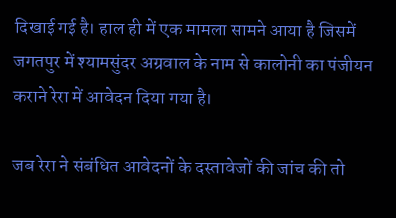दिखाई गई है। हाल ही में एक मामला सामने आया है जिसमें जगतपुर में श्यामसुंदर अग्रवाल के नाम से कालोनी का पंजीयन कराने रेरा में आवेदन दिया गया है।

जब रेरा ने संबंधित आवेदनों के दस्तावेजों की जांच की तो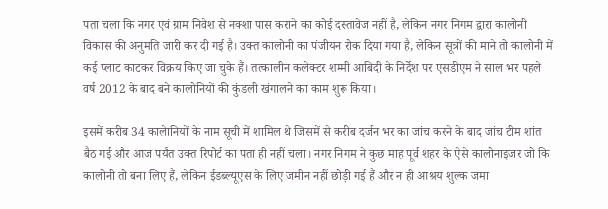पता चला कि नगर एवं ग्राम निवेश से नक्शा पास कराने का कोई दस्तावेज नहीं है, लेकिन नगर निगम द्वारा कालोनी विकास की अनुमति जारी कर दी गई है। उक्त कालोनी का पंजीयन रोक दिया गया है, लेकिन सूत्रों की माने तो कालोनी में कई प्लाट काटकर विक्रय किए जा चुके हैं। तत्कालीन कलेक्टर शम्मी आबिदी के निर्देश पर एसडीएम ने साल भर पहले वर्ष 2012 के बाद बने कालोनियों की कुंडली खंगालने का काम शुरू किया।

इसमें करीब 34 कालेानियों के नाम सूची में शामिल थे जिसमें से करीब दर्जन भर का जांच करने के बाद जांच टीम शांत बैठ गई और आज पर्यंत उक्त रिपोर्ट का पता ही नहीं चला। नगर निगम ने कुछ माह पूर्व शहर के ऐसे कालोनाइजर जो कि कालोनी तो बना लिए हैं, लेकिन ईडब्ल्यूएस के लिए जमीन नहीं छोड़ी गई हैं और न ही आश्रय शुल्क जमा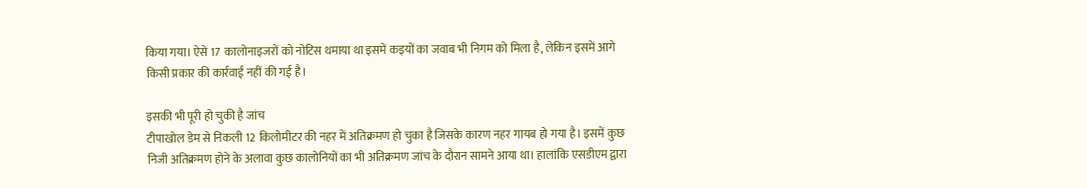किया गया। ऐसे 17 कालोनाइजरों को नोटिस थमाया था इसमें कइयों का जवाब भी निगम को मिला है, लेकिन इसमें आगे किसी प्रकार की कार्रवाई नहीं की गई है।

इसकी भी पूरी हो चुकी है जांच
टीपाखोल डेम से निकली 12 किलोमीटर की नहर में अतिक्रमण हो चुका है जिसके कारण नहर गायब हो गया है। इसमें कुछ निजी अतिक्रमण होने के अलावा कुछ कालोनियों का भी अतिक्रमण जांच के दौरान सामने आया था। हालांकि एसडीएम द्वारा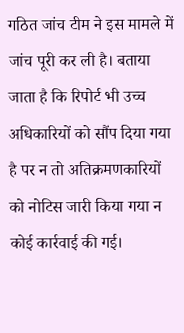गठित जांच टीम ने इस मामले में जांच पूरी कर ली है। बताया जाता है कि रिपोर्ट भी उच्च अधिकारियों को सौंप दिया गया है पर न तो अतिक्रमणकारियों को नोटिस जारी किया गया न कोई कार्रवाई की गई।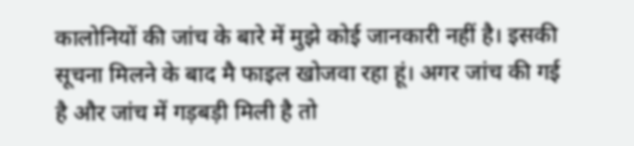कालोनियों की जांच के बारे में मुझे कोई जानकारी नहीं है। इसकी सूचना मिलने के बाद मै फाइल खोजवा रहा हूं। अगर जांच की गई है और जांच में गड़बड़ी मिली है तो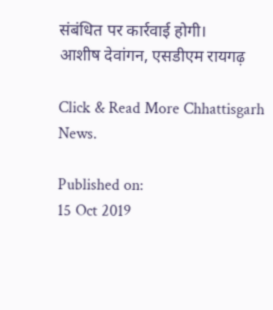संबंधित पर कार्रवाई होगी।
आशीष देवांगन, एसडीएम रायगढ़

Click & Read More Chhattisgarh News.

Published on:
15 Oct 2019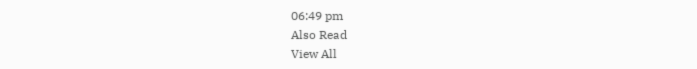06:49 pm
Also Read
View All